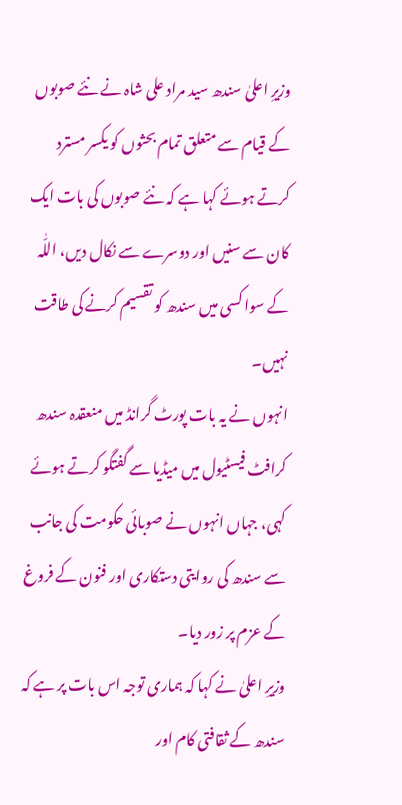وزیرِ اعلیٰ سندھ سید مراد علی شاہ نے نئے صوبوں کے قیام سے متعلق تمام بحثوں کو یکسر مسترد کرتے ہوئے کہا ہے کہ نئے صوبوں کی بات ایک کان سے سنیں اور دوسرے سے نکال دیں، اللّٰہ کے سوا کسی میں سندھ کو تقسیم کرنے کی طاقت نہیں۔
انہوں نے یہ بات پورٹ گرانڈ میں منعقدہ سندھ کرافٹ فیسٹیول میں میڈیا سے گفتگو کرتے ہوئے کہی، جہاں انہوں نے صوبائی حکومت کی جانب سے سندھ کی روایتی دستکاری اور فنون کے فروغ کے عزم پر زور دیا۔
وزیرِ اعلیٰ نے کہا کہ ہماری توجہ اس بات پر ہے کہ سندھ کے ثقافتی کام اور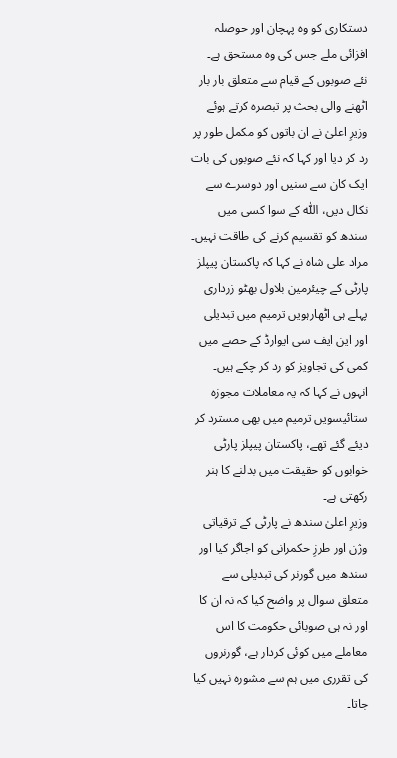دستکاری کو وہ پہچان اور حوصلہ افزائی ملے جس کی وہ مستحق ہے۔
نئے صوبوں کے قیام سے متعلق بار بار اٹھنے والی بحث پر تبصرہ کرتے ہوئے وزیرِ اعلیٰ نے ان باتوں کو مکمل طور پر رد کر دیا اور کہا کہ نئے صوبوں کی بات ایک کان سے سنیں اور دوسرے سے نکال دیں، اللّٰہ کے سوا کسی میں سندھ کو تقسیم کرنے کی طاقت نہیں۔
مراد علی شاہ نے کہا کہ پاکستان پیپلز پارٹی کے چیئرمین بلاول بھٹو زرداری پہلے ہی اٹھارہویں ترمیم میں تبدیلی اور این ایف سی ایوارڈ کے حصے میں کمی کی تجاویز کو رد کر چکے ہیں۔
انہوں نے کہا کہ یہ معاملات مجوزہ ستائیسویں ترمیم میں بھی مسترد کر دیئے گئے تھے، پاکستان پیپلز پارٹی خوابوں کو حقیقت میں بدلنے کا ہنر رکھتی ہے۔
وزیرِ اعلیٰ سندھ نے پارٹی کے ترقیاتی وژن اور طرزِ حکمرانی کو اجاگر کیا اور سندھ میں گورنر کی تبدیلی سے متعلق سوال پر واضح کیا کہ نہ ان کا اور نہ ہی صوبائی حکومت کا اس معاملے میں کوئی کردار ہے، گورنروں کی تقرری میں ہم سے مشورہ نہیں کیا جاتا۔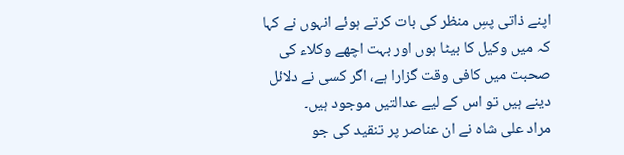اپنے ذاتی پسِ منظر کی بات کرتے ہوئے انہوں نے کہا کہ میں وکیل کا بیٹا ہوں اور بہت اچھے وکلاء کی صحبت میں کافی وقت گزارا ہے، اگر کسی نے دلائل دینے ہیں تو اس کے لیے عدالتیں موجود ہیں۔
مراد علی شاہ نے ان عناصر پر تنقید کی جو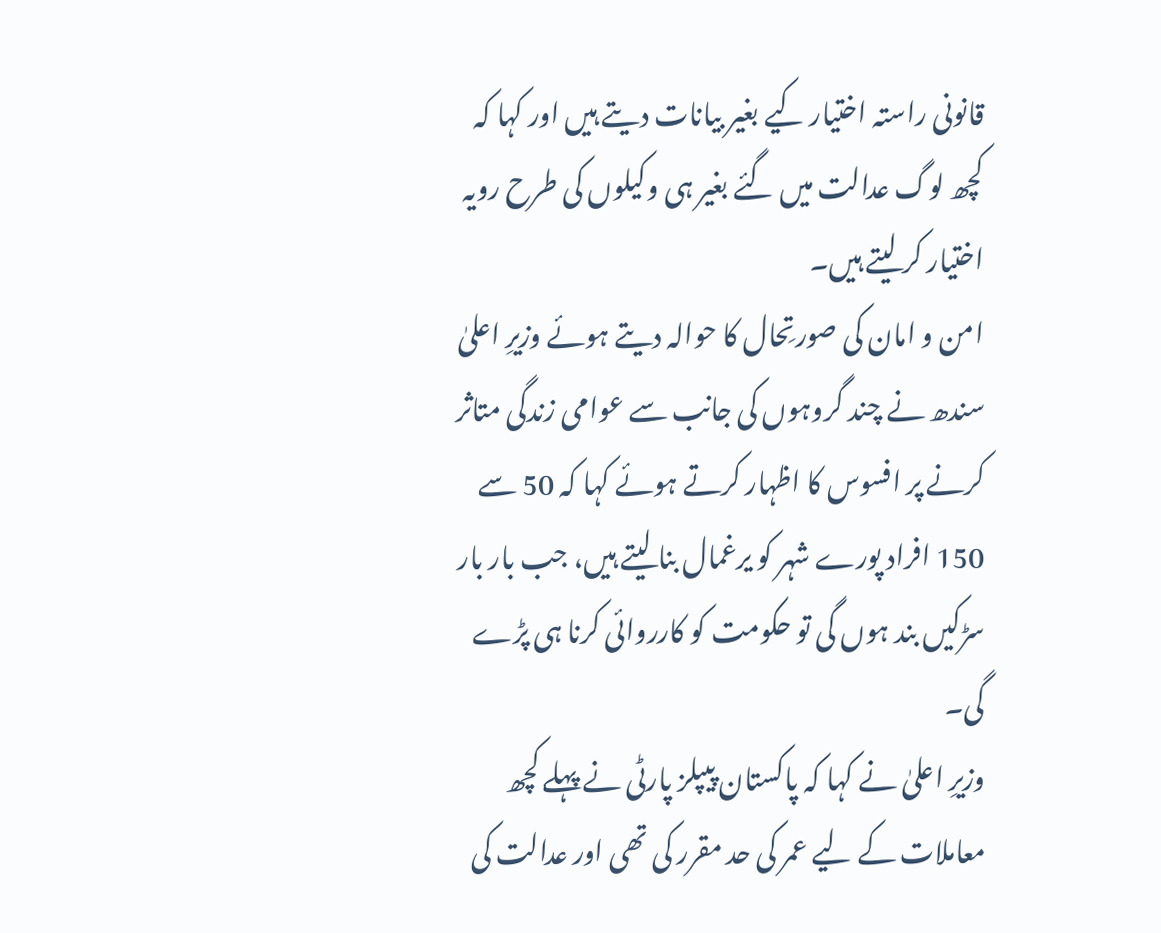قانونی راستہ اختیار کیے بغیر بیانات دیتے ہیں اور کہا کہ کچھ لوگ عدالت میں گئے بغیر ہی وکیلوں کی طرح رویہ اختیار کر لیتے ہیں۔
امن و امان کی صورتِحال کا حوالہ دیتے ہوئے وزیرِ اعلیٰ سندھ نے چند گروہوں کی جانب سے عوامی زندگی متاثر کرنے پر افسوس کا اظہار کرتے ہوئے کہا کہ 50 سے 150 افراد پورے شہر کو یرغمال بنا لیتے ہیں، جب بار بار سڑکیں بند ہوں گی تو حکومت کو کارروائی کرنا ہی پڑے گی۔
وزیرِ اعلیٰ نے کہا کہ پاکستان پیپلز پارٹی نے پہلے کچھ معاملات کے لیے عمر کی حد مقرر کی تھی اور عدالت کی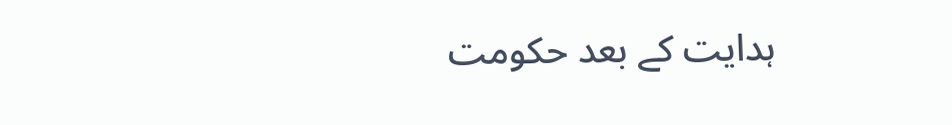ہدایت کے بعد حکومت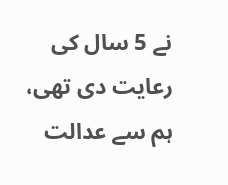نے 5 سال کی رعایت دی تھی، ہم سے عدالت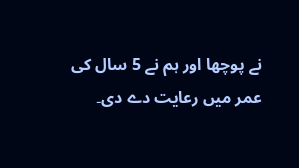نے پوچھا اور ہم نے 5 سال کی عمر میں رعایت دے دی۔